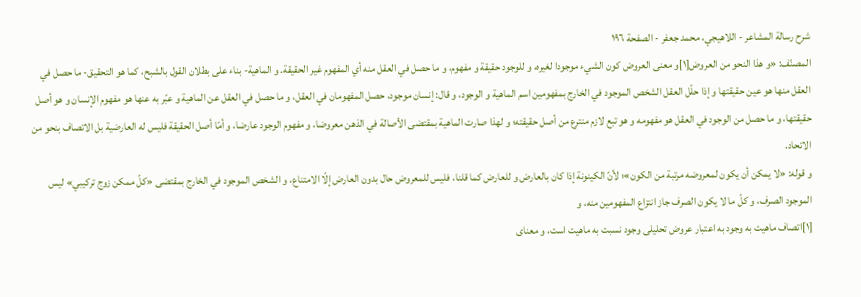شرح رسالة المشاعر - اللاهيجي، محمد جعفر - الصفحة ١٩٦
المصنّف: «و هذا النحو من العروض[١]و معنى العروض كون الشيء موجودا لغيره، و للوجود حقيقة و مفهوم، و ما حصل في العقل منه أي المفهوم غير الحقيقة. و الماهية- بناء على بطلان القول بالشبح، كما هو التحقيق- ما حصل في العقل منها هو عين حقيقتها و إذا حلّل العقل الشخص الموجود في الخارج بمفهومين اسم الماهية و الوجود، و قال: إنسان موجود، حصل المفهومان في العقل، و ما حصل في العقل عن الماهية و عبّر به عنها هو مفهوم الإنسان و هو أصل حقيقتها، و ما حصل من الوجود في العقل هو مفهومه و هو تبع لازم منترع من أصل حقيقته؛ و لهذا صارت الماهية بمقتضى الأصالة في الذهن معروضا، و مفهوم الوجود عارضا، و أمّا أصل الحقيقة فليس له العارضية بل الاتصاف بنحو من الاتحاد.
و قوله: «لا يمكن أن يكون لمعروضه مرتبة من الكون»؛ لأنّ الكينونة إذا كان بالعارض و للعارض كما قلنا، فليس للمعروض حال بدون العارض إلّا الامتناع، و الشخص الموجود في الخارج بمقتضى «كلّ ممكن زوج تركيبي» ليس الموجود الصرف، و كلّ ما لا يكون الصرف جاز انتزاع المفهومين منه، و
[١]اتصاف ماهيت به وجود به اعتبار عروض تحليلى وجود نسبت به ماهيت است، و معناى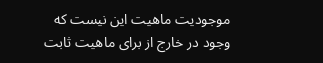موجوديت ماهيت اين نيست كه وجود در خارج از براى ماهيت ثابت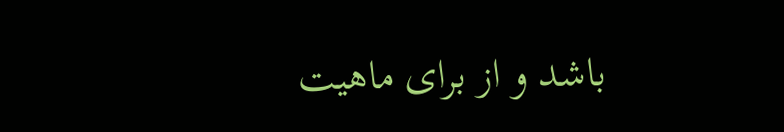باشد و از براى ماهيت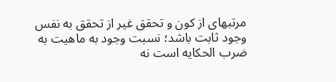مرتبهاى از كون و تحقق غير از تحقق به نفس وجود ثابت باشد؛ نسبت وجود به ماهيت به ضرب الحكايه است نه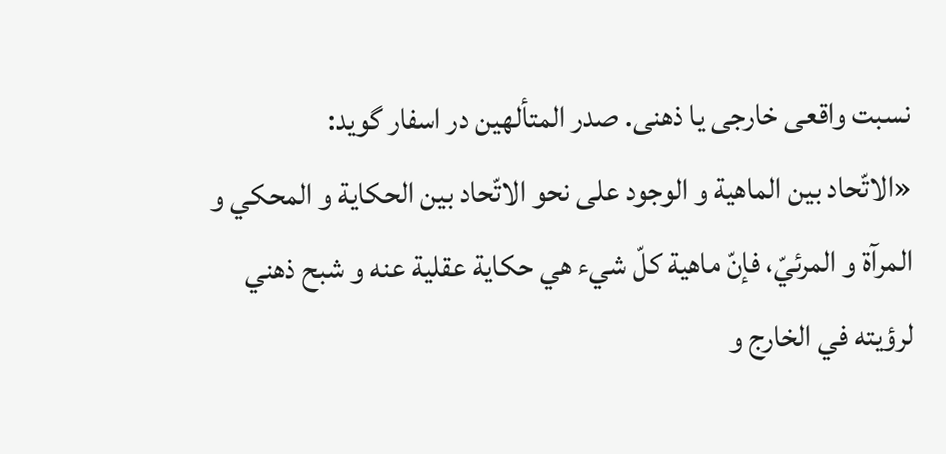نسبت واقعى خارجى يا ذهنى. صدر المتألهين در اسفار گويد:
«الاتّحاد بين الماهية و الوجود على نحو الاتّحاد بين الحكاية و المحكي و المرآة و المرئيّ، فإنّ ماهية كلّ شيء هي حكاية عقلية عنه و شبح ذهني لرؤيته في الخارج و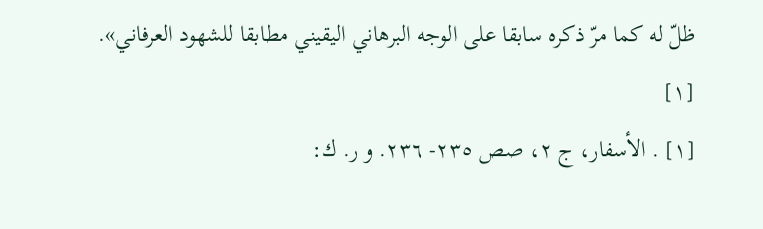ظلّ له كما مرّ ذكره سابقا على الوجه البرهاني اليقيني مطابقا للشهود العرفاني». [١]
[١] . الأسفار، ج ٢، صص ٢٣٥- ٢٣٦. و ر. ك: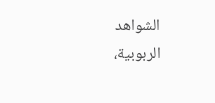الشواهد الربوبية،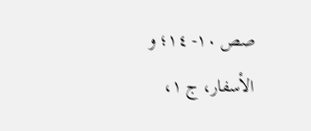صص ١٠- ١٤؛ و الأسفار، ج ١،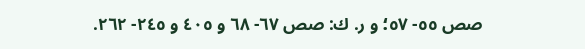صص ٥٥- ٥٧؛ و ر. ك: صص ٦٧- ٦٨ و ٤٠٥ و ٢٤٥- ٢٦٢.